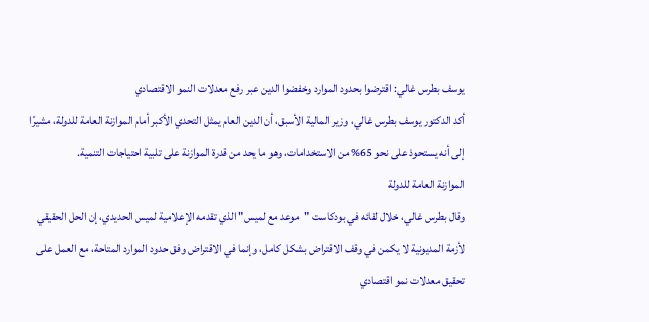يوسف بطرس غالي: اقترضوا بحدود الموارد وخفضوا الدين عبر رفع معدلات النمو الاقتصادي
أكد الدكتور يوسف بطرس غالي، وزير المالية الأسبق، أن الدين العام يمثل التحدي الأكبر أمام الموازنة العامة للدولة، مشيرًا إلى أنه يستحوذ على نحو 65% من الاستخدامات، وهو ما يحد من قدرة الموازنة على تلبية احتياجات التنمية.
الموازنة العامة للدولة
وقال بطرس غالي، خلال لقائه في بودكاست "موعد مع لميس" الذي تقدمه الإعلامية لميس الحديدي، إن الحل الحقيقي لأزمة المديونية لا يكمن في وقف الاقتراض بشكل كامل، وإنما في الاقتراض وفق حدود الموارد المتاحة، مع العمل على تحقيق معدلات نمو اقتصادي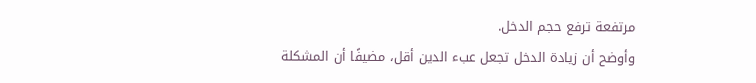مرتفعة ترفع حجم الدخل.
وأوضح أن زيادة الدخل تجعل عبء الدين أقل، مضيفًا أن المشكلة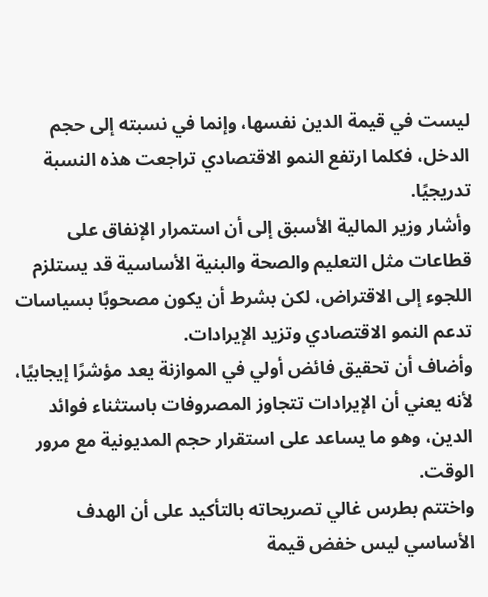ليست في قيمة الدين نفسها، وإنما في نسبته إلى حجم الدخل، فكلما ارتفع النمو الاقتصادي تراجعت هذه النسبة تدريجيًا.
وأشار وزير المالية الأسبق إلى أن استمرار الإنفاق على قطاعات مثل التعليم والصحة والبنية الأساسية قد يستلزم اللجوء إلى الاقتراض، لكن بشرط أن يكون مصحوبًا بسياسات تدعم النمو الاقتصادي وتزيد الإيرادات.
وأضاف أن تحقيق فائض أولي في الموازنة يعد مؤشرًا إيجابيًا، لأنه يعني أن الإيرادات تتجاوز المصروفات باستثناء فوائد الدين، وهو ما يساعد على استقرار حجم المديونية مع مرور الوقت.
واختتم بطرس غالي تصريحاته بالتأكيد على أن الهدف الأساسي ليس خفض قيمة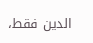الدين فقط،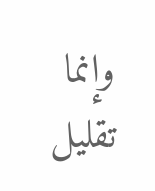وإنما تقليل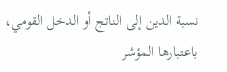نسبة الدين إلى الناتج أو الدخل القومي، باعتبارها المؤشر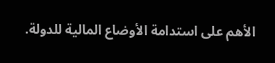الأهم على استدامة الأوضاع المالية للدولة.